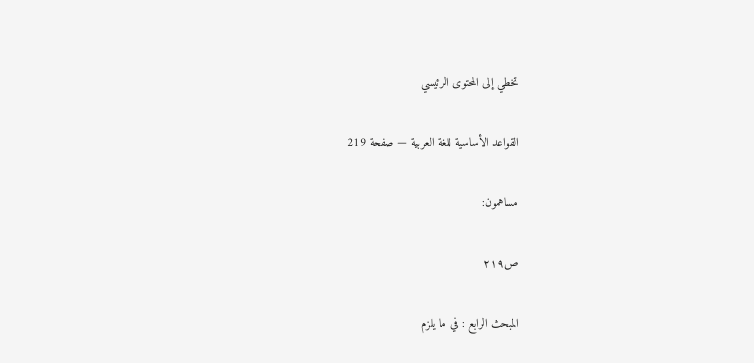تخطي إلى المحتوى الرئيسي

القواعد الأساسية للغة العربية — صفحة 219

مساهمون:

ص٢١٩

المبحث الرابع : في ما يلزم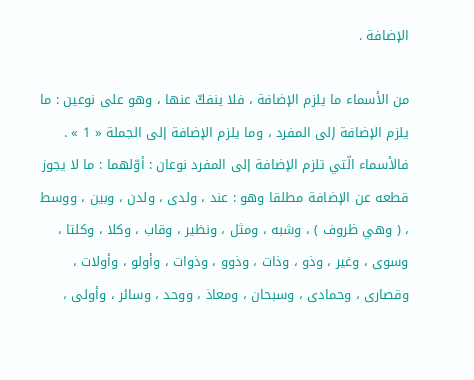الإضافة .

من الأسماء ما يلزم الإضافة ، فلا ينفكّ عنها ، وهو على نوعين : ما يلزم الإضافة إلى المفرد ، وما يلزم الإضافة إلى الجملة « 1 » . فالأسماء الّتي تلزم الإضافة إلى المفرد نوعان : أوّلهما : ما لا يجوز قطعه عن الإضافة مطلقا وهو : عند ، ولدى ، ولدن ، وبين ، ووسط ، ( وهي ظروف ) ، وشبه ، ومثل ، ونظير ، وقاب ، وكلا ، وكلتا ، وسوى ، وغير ، وذو ، وذات ، وذوو ، وذوات ، وأولو ، وأولات ، وقصارى ، وحمادى ، وسبحان ، ومعاذ ، ووحد ، وسائر ، وأولى ،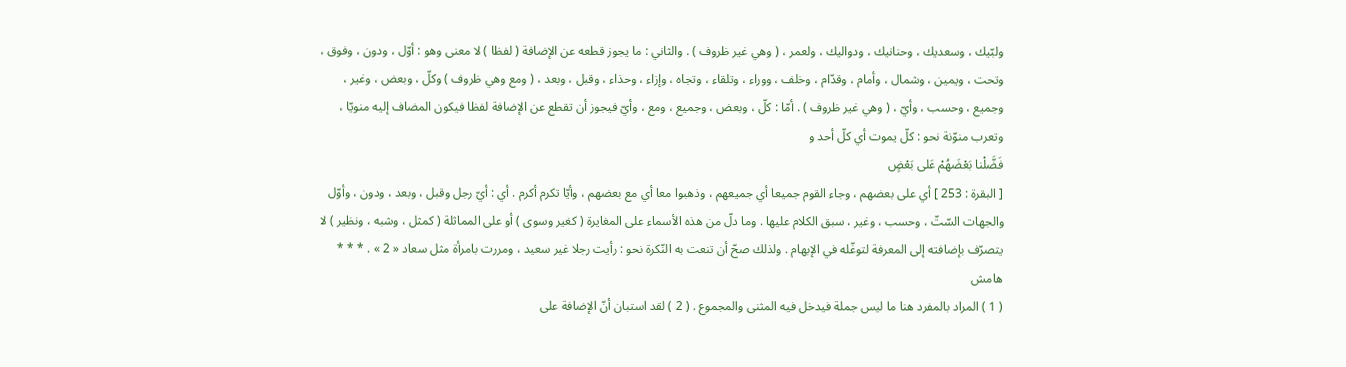ولبّيك ، وسعديك ، وحنانيك ، ودواليك ، ولعمر ، ( وهي غير ظروف ) . والثاني : ما يجوز قطعه عن الإضافة ( لفظا ) لا معنى وهو : أوّل ، ودون ، وفوق ، وتحت ، ويمين ، وشمال ، وأمام ، وقدّام ، وخلف ، ووراء ، وتلقاء ، وتجاه ، وإزاء ، وحذاء ، وقبل ، وبعد ، ( ومع وهي ظروف ) وكلّ ، وبعض ، وغير ، وجميع ، وحسب ، وأيّ ، ( وهي غير ظروف ) . أمّا : كلّ ، وبعض ، وجميع ، ومع ، وأيّ فيجوز أن تقطع عن الإضافة لفظا فيكون المضاف إليه منويّا ، وتعرب منوّنة نحو : كلّ يموت أي كلّ أحد و
فَضَّلْنا بَعْضَهُمْ عَلى بَعْضٍ
[ البقرة : 253 ] أي على بعضهم ، وجاء القوم جميعا أي جميعهم ، وذهبوا معا أي مع بعضهم ، وأيّا تكرم أكرم . أي : أيّ رجل وقبل ، وبعد ، ودون ، وأوّل والجهات السّتّ ، وحسب ، وغير ، سبق الكلام عليها . وما دلّ من هذه الأسماء على المغايرة ( كغير وسوى ) أو على المماثلة ( كمثل ، وشبه ، ونظير ) لا يتصرّف بإضافته إلى المعرفة لتوغّله في الإبهام . ولذلك صحّ أن تنعت به النّكرة نحو : رأيت رجلا غير سعيد ، ومررت بامرأة مثل سعاد « 2 » . * * *
هامش
( 1 ) المراد بالمفرد هنا ما ليس جملة فيدخل فيه المثنى والمجموع . ( 2 ) لقد استبان أنّ الإضافة على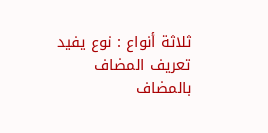ثلاثة أنواع : نوع يفيد تعريف المضاف بالمضاف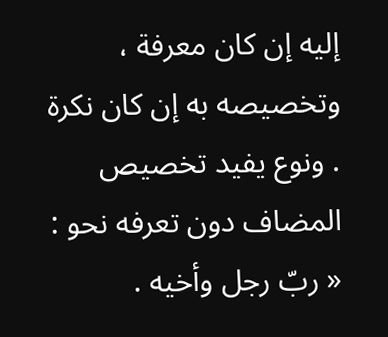إليه إن كان معرفة ، وتخصيصه به إن كان نكرة . ونوع يفيد تخصيص المضاف دون تعرفه نحو : « ربّ رجل وأخيه .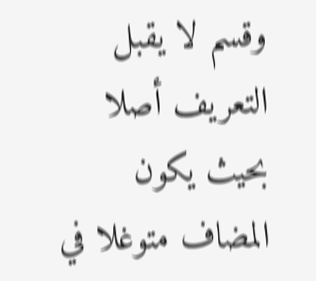وقسم لا يقبل التعريف أصلا بحيث يكون المضاف متوغلا في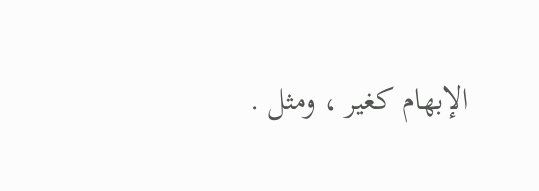الإبهام كغير ، ومثل .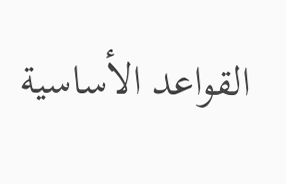القواعد الأساسية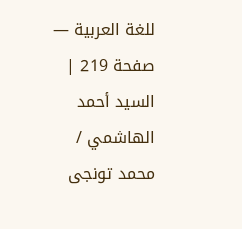للغة العربية — صفحة 219 | السيد أحمد الهاشمي / محمد تونجى